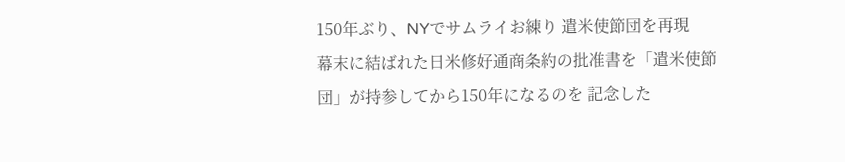150年ぶり、NYでサムライお練り 遣米使節団を再現
幕末に結ばれた日米修好通商条約の批准書を「遣米使節団」が持参してから150年になるのを 記念した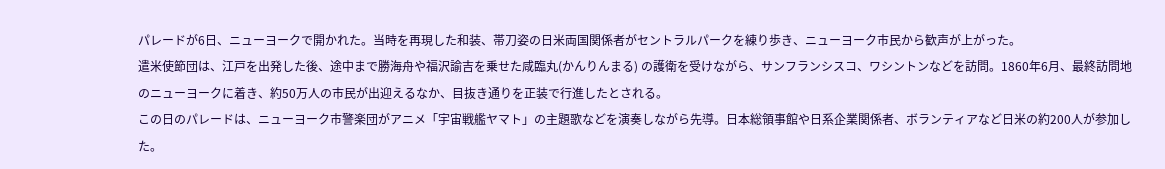パレードが6日、ニューヨークで開かれた。当時を再現した和装、帯刀姿の日米両国関係者がセントラルパークを練り歩き、ニューヨーク市民から歓声が上がった。
遣米使節団は、江戸を出発した後、途中まで勝海舟や福沢諭吉を乗せた咸臨丸(かんりんまる) の護衛を受けながら、サンフランシスコ、ワシントンなどを訪問。1860年6月、最終訪問地のニューヨークに着き、約50万人の市民が出迎えるなか、目抜き通りを正装で行進したとされる。
この日のパレードは、ニューヨーク市警楽団がアニメ「宇宙戦艦ヤマト」の主題歌などを演奏しながら先導。日本総領事館や日系企業関係者、ボランティアなど日米の約200人が参加した。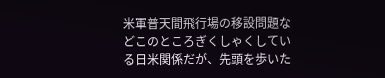米軍普天間飛行場の移設問題などこのところぎくしゃくしている日米関係だが、先頭を歩いた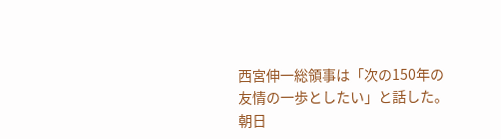西宮伸一総領事は「次の150年の友情の一歩としたい」と話した。
朝日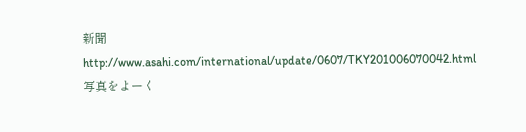新聞
http://www.asahi.com/international/update/0607/TKY201006070042.html
写真をよーく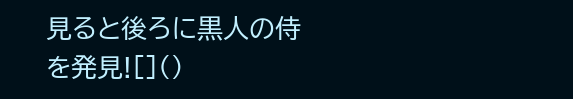見ると後ろに黒人の侍を発見![]()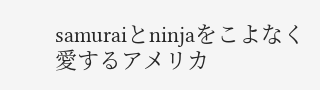samuraiとninjaをこよなく愛するアメリカ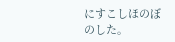にすこしほのぼのした。